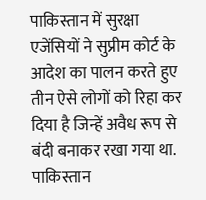पाकिस्तान में सुरक्षा एजेंसियों ने सुप्रीम कोर्ट के आदेश का पालन करते हुए तीन ऐसे लोगों को रिहा कर दिया है जिन्हें अवैध रूप से बंदी बनाकर रखा गया था.
पाकिस्तान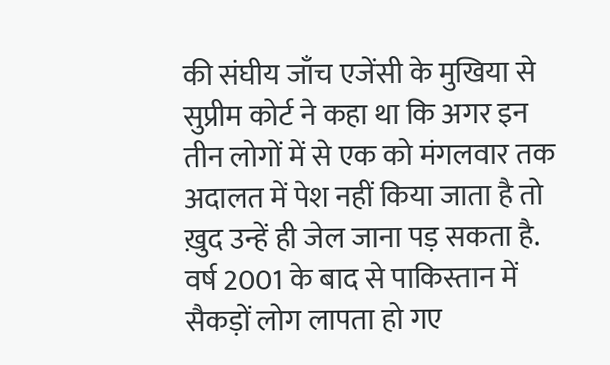की संघीय जाँच एजेंसी के मुखिया से सुप्रीम कोर्ट ने कहा था कि अगर इन तीन लोगों में से एक को मंगलवार तक अदालत में पेश नहीं किया जाता है तो ख़ुद उन्हें ही जेल जाना पड़ सकता है.
वर्ष 2001 के बाद से पाकिस्तान में सैकड़ों लोग लापता हो गए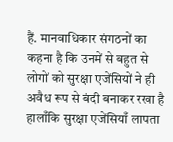हैं. मानवाधिकार संगठनों का कहना है कि उनमें से बहुत से लोगों को सुरक्षा एजेंसियों ने ही अवैध रूप से बंदी बनाकर रखा है हालाँकि सुरक्षा एजेंसियाँ लापता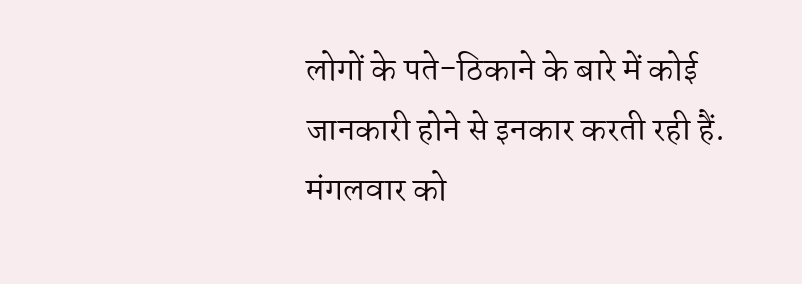लोगों के पते-ठिकाने के बारे में कोई जानकारी होने से इनकार करती रही हैं.
मंगलवार को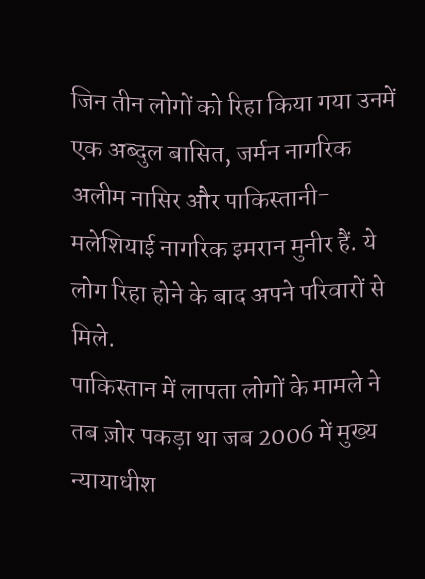जिन तीन लोगों को रिहा किया गया उनमें एक अब्दुल बासित, जर्मन नागरिक अलीम नासिर और पाकिस्तानी-मलेशियाई नागरिक इमरान मुनीर हैं. ये लोग रिहा होने के बाद अपने परिवारों से मिले.
पाकिस्तान में लापता लोगों के मामले ने तब ज़ोर पकड़ा था जब 2006 में मुख्य न्यायाधीश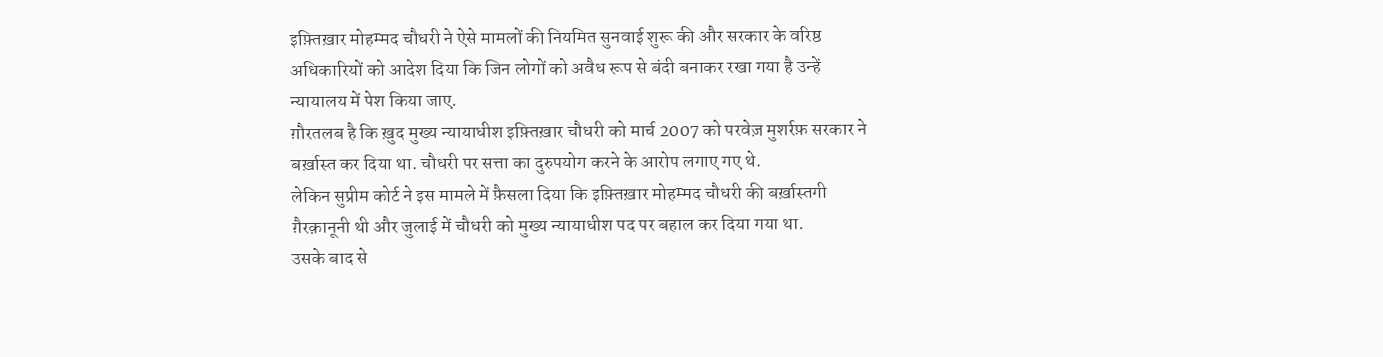इफ़्तिख़ार मोहम्मद चौधरी ने ऐसे मामलों की नियमित सुनवाई शुरू की और सरकार के वरिष्ठ अधिकारियों को आदेश दिया कि जिन लोगों को अवैध रूप से बंदी बनाकर रखा गया है उन्हें न्यायालय में पेश किया जाए.
ग़ौरतलब है कि ख़ुद मुख्य न्यायाधीश इफ़्तिख़ार चौधरी को मार्च 2007 को परवेज़ मुशर्रफ़ सरकार ने बर्ख़ास्त कर दिया था. चौधरी पर सत्ता का दुरुपयोग करने के आरोप लगाए गए थे.
लेकिन सुप्रीम कोर्ट ने इस मामले में फ़ैसला दिया कि इफ़्तिख़ार मोहम्मद चौधरी की बर्ख़ास्तगी ग़ैरक़ानूनी थी और जुलाई में चौधरी को मुख्य न्यायाधीश पद पर बहाल कर दिया गया था.
उसके बाद से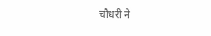चौधरी ने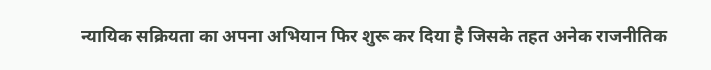न्यायिक सक्रियता का अपना अभियान फिर शुरू कर दिया है जिसके तहत अनेक राजनीतिक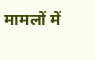मामलों में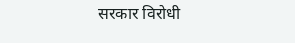सरकार विरोधी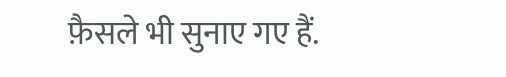फ़ैसले भी सुनाए गए हैं.